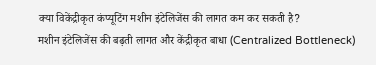क्या विकेंद्रीकृत कंप्यूटिंग मशीन इंटेलिजेंस की लागत कम कर सकती है?
मशीन इंटेलिजेंस की बढ़ती लागत और केंद्रीकृत बाधा (Centralized Bottleneck)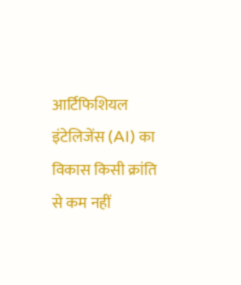आर्टिफिशियल इंटेलिजेंस (AI) का विकास किसी क्रांति से कम नहीं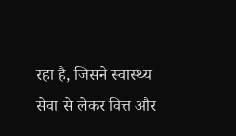रहा है, जिसने स्वास्थ्य सेवा से लेकर वित्त और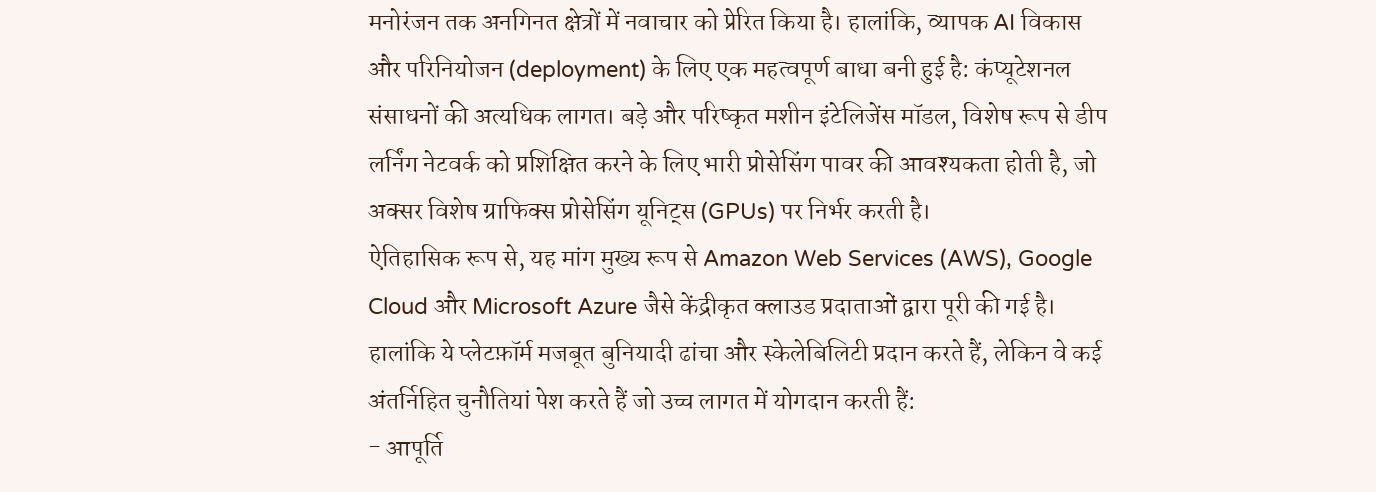मनोरंजन तक अनगिनत क्षेत्रों में नवाचार को प्रेरित किया है। हालांकि, व्यापक AI विकास और परिनियोजन (deployment) के लिए एक महत्वपूर्ण बाधा बनी हुई है: कंप्यूटेशनल संसाधनों की अत्यधिक लागत। बड़े और परिष्कृत मशीन इंटेलिजेंस मॉडल, विशेष रूप से डीप लर्निंग नेटवर्क को प्रशिक्षित करने के लिए भारी प्रोसेसिंग पावर की आवश्यकता होती है, जो अक्सर विशेष ग्राफिक्स प्रोसेसिंग यूनिट्स (GPUs) पर निर्भर करती है।
ऐतिहासिक रूप से, यह मांग मुख्य रूप से Amazon Web Services (AWS), Google Cloud और Microsoft Azure जैसे केंद्रीकृत क्लाउड प्रदाताओं द्वारा पूरी की गई है। हालांकि ये प्लेटफ़ॉर्म मजबूत बुनियादी ढांचा और स्केलेबिलिटी प्रदान करते हैं, लेकिन वे कई अंतर्निहित चुनौतियां पेश करते हैं जो उच्च लागत में योगदान करती हैं:
- आपूर्ति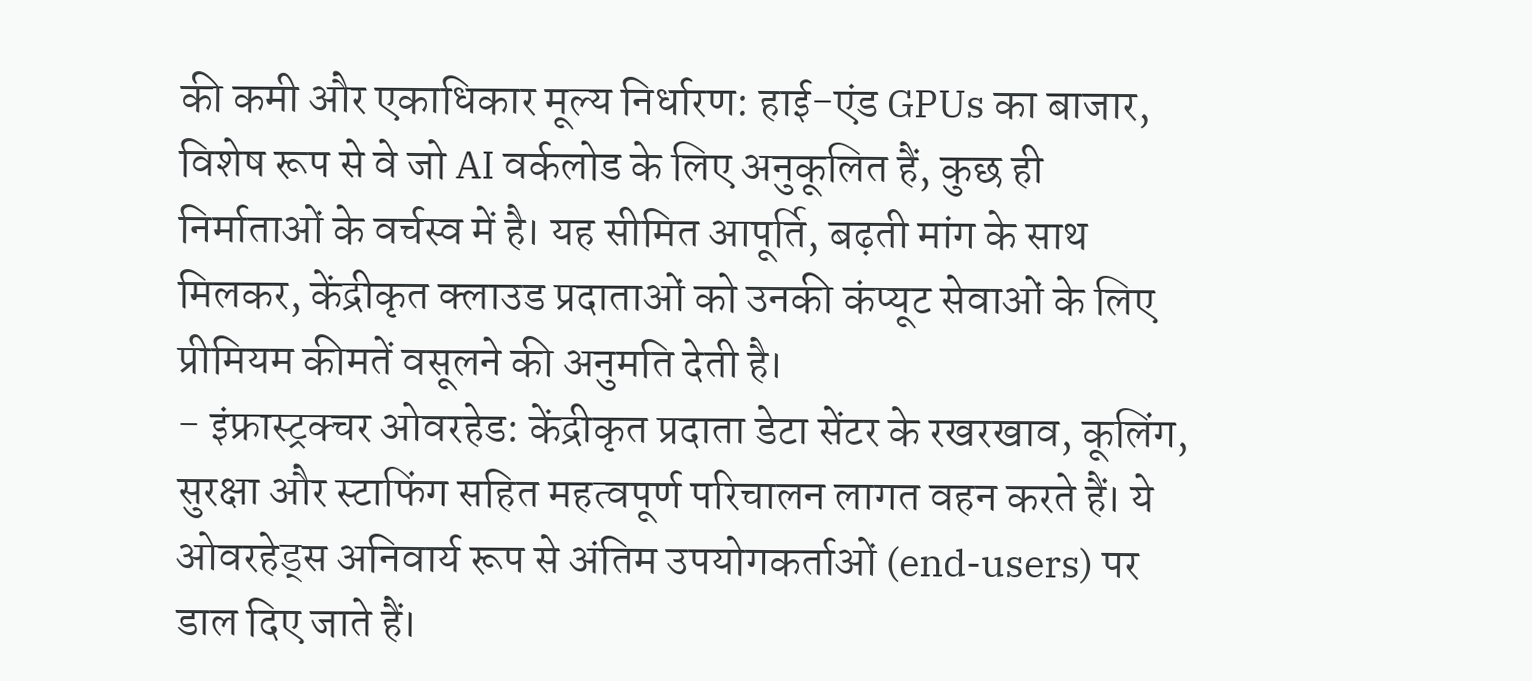की कमी और एकाधिकार मूल्य निर्धारण: हाई-एंड GPUs का बाजार, विशेष रूप से वे जो AI वर्कलोड के लिए अनुकूलित हैं, कुछ ही निर्माताओं के वर्चस्व में है। यह सीमित आपूर्ति, बढ़ती मांग के साथ मिलकर, केंद्रीकृत क्लाउड प्रदाताओं को उनकी कंप्यूट सेवाओं के लिए प्रीमियम कीमतें वसूलने की अनुमति देती है।
- इंफ्रास्ट्रक्चर ओवरहेड: केंद्रीकृत प्रदाता डेटा सेंटर के रखरखाव, कूलिंग, सुरक्षा और स्टाफिंग सहित महत्वपूर्ण परिचालन लागत वहन करते हैं। ये ओवरहेड्स अनिवार्य रूप से अंतिम उपयोगकर्ताओं (end-users) पर डाल दिए जाते हैं।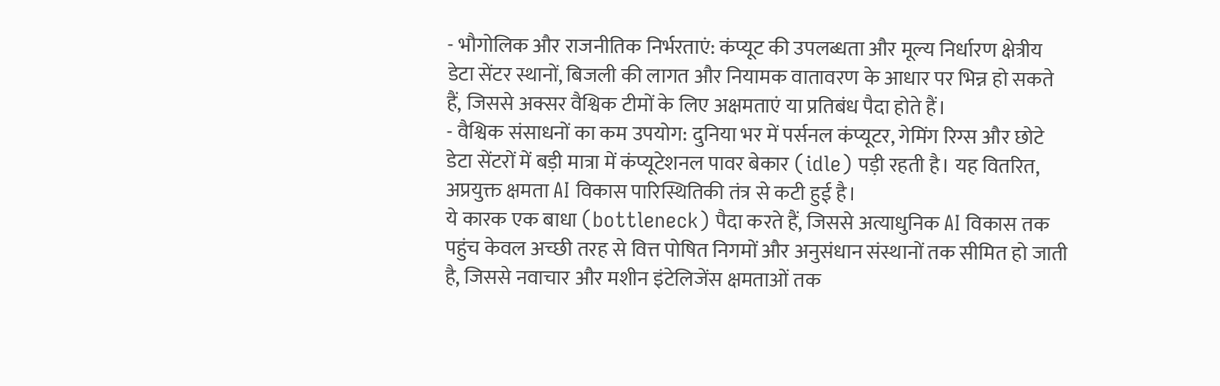- भौगोलिक और राजनीतिक निर्भरताएं: कंप्यूट की उपलब्धता और मूल्य निर्धारण क्षेत्रीय डेटा सेंटर स्थानों, बिजली की लागत और नियामक वातावरण के आधार पर भिन्न हो सकते हैं, जिससे अक्सर वैश्विक टीमों के लिए अक्षमताएं या प्रतिबंध पैदा होते हैं।
- वैश्विक संसाधनों का कम उपयोग: दुनिया भर में पर्सनल कंप्यूटर, गेमिंग रिग्स और छोटे डेटा सेंटरों में बड़ी मात्रा में कंप्यूटेशनल पावर बेकार (idle) पड़ी रहती है। यह वितरित, अप्रयुक्त क्षमता AI विकास पारिस्थितिकी तंत्र से कटी हुई है।
ये कारक एक बाधा (bottleneck) पैदा करते हैं, जिससे अत्याधुनिक AI विकास तक पहुंच केवल अच्छी तरह से वित्त पोषित निगमों और अनुसंधान संस्थानों तक सीमित हो जाती है, जिससे नवाचार और मशीन इंटेलिजेंस क्षमताओं तक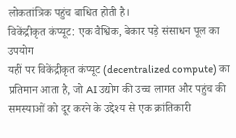लोकतांत्रिक पहुंच बाधित होती है।
विकेंद्रीकृत कंप्यूट: एक वैश्विक, बेकार पड़े संसाधन पूल का उपयोग
यहीं पर विकेंद्रीकृत कंप्यूट (decentralized compute) का प्रतिमान आता है, जो AI उद्योग की उच्च लागत और पहुंच की समस्याओं को दूर करने के उद्देश्य से एक क्रांतिकारी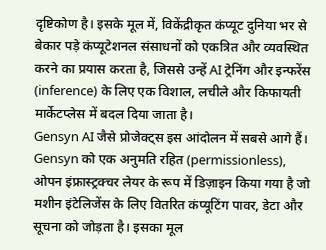दृष्टिकोण है। इसके मूल में, विकेंद्रीकृत कंप्यूट दुनिया भर से बेकार पड़े कंप्यूटेशनल संसाधनों को एकत्रित और व्यवस्थित करने का प्रयास करता है, जिससे उन्हें AI ट्रेनिंग और इन्फरेंस (inference) के लिए एक विशाल, लचीले और किफायती मार्केटप्लेस में बदल दिया जाता है।
Gensyn AI जैसे प्रोजेक्ट्स इस आंदोलन में सबसे आगे हैं। Gensyn को एक अनुमति रहित (permissionless), ओपन इंफ्रास्ट्रक्चर लेयर के रूप में डिज़ाइन किया गया है जो मशीन इंटेलिजेंस के लिए वितरित कंप्यूटिंग पावर, डेटा और सूचना को जोड़ता है। इसका मूल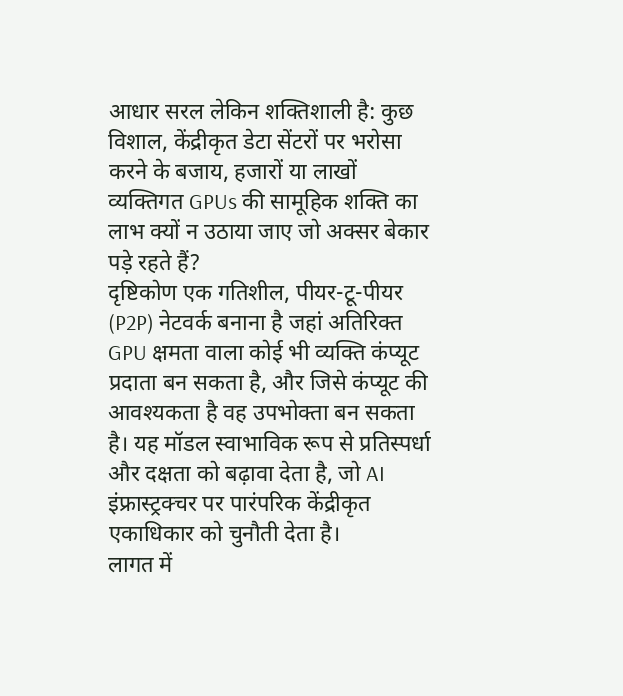आधार सरल लेकिन शक्तिशाली है: कुछ विशाल, केंद्रीकृत डेटा सेंटरों पर भरोसा करने के बजाय, हजारों या लाखों व्यक्तिगत GPUs की सामूहिक शक्ति का लाभ क्यों न उठाया जाए जो अक्सर बेकार पड़े रहते हैं?
दृष्टिकोण एक गतिशील, पीयर-टू-पीयर (P2P) नेटवर्क बनाना है जहां अतिरिक्त GPU क्षमता वाला कोई भी व्यक्ति कंप्यूट प्रदाता बन सकता है, और जिसे कंप्यूट की आवश्यकता है वह उपभोक्ता बन सकता है। यह मॉडल स्वाभाविक रूप से प्रतिस्पर्धा और दक्षता को बढ़ावा देता है, जो AI इंफ्रास्ट्रक्चर पर पारंपरिक केंद्रीकृत एकाधिकार को चुनौती देता है।
लागत में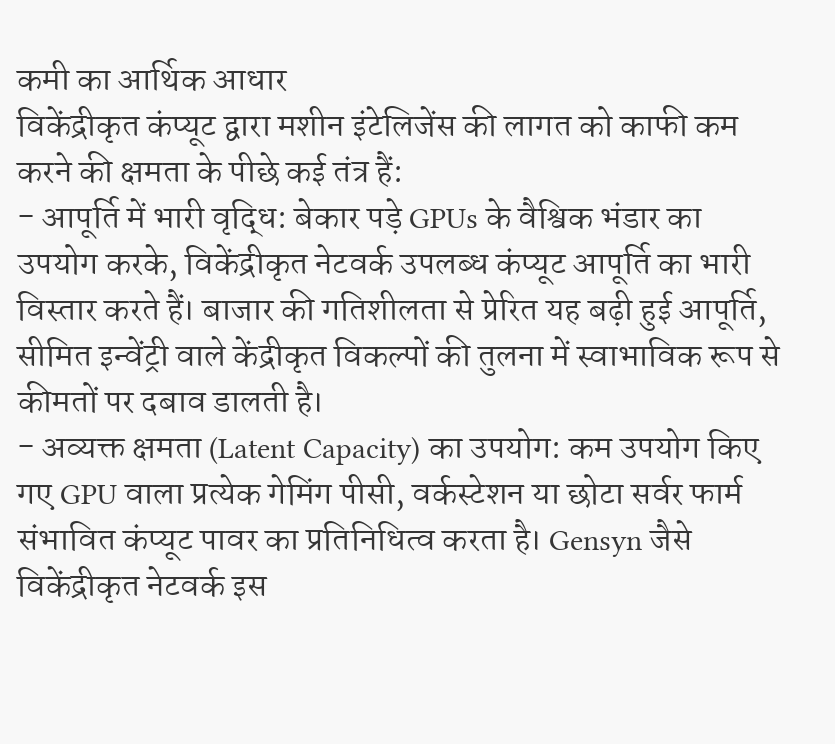कमी का आर्थिक आधार
विकेंद्रीकृत कंप्यूट द्वारा मशीन इंटेलिजेंस की लागत को काफी कम करने की क्षमता के पीछे कई तंत्र हैं:
- आपूर्ति में भारी वृद्धि: बेकार पड़े GPUs के वैश्विक भंडार का उपयोग करके, विकेंद्रीकृत नेटवर्क उपलब्ध कंप्यूट आपूर्ति का भारी विस्तार करते हैं। बाजार की गतिशीलता से प्रेरित यह बढ़ी हुई आपूर्ति, सीमित इन्वेंट्री वाले केंद्रीकृत विकल्पों की तुलना में स्वाभाविक रूप से कीमतों पर दबाव डालती है।
- अव्यक्त क्षमता (Latent Capacity) का उपयोग: कम उपयोग किए गए GPU वाला प्रत्येक गेमिंग पीसी, वर्कस्टेशन या छोटा सर्वर फार्म संभावित कंप्यूट पावर का प्रतिनिधित्व करता है। Gensyn जैसे विकेंद्रीकृत नेटवर्क इस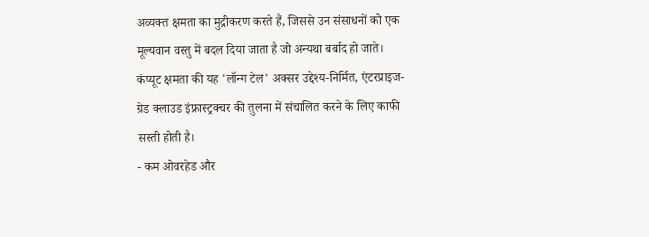अव्यक्त क्षमता का मुद्रीकरण करते हैं, जिससे उन संसाधनों को एक मूल्यवान वस्तु में बदल दिया जाता है जो अन्यथा बर्बाद हो जाते। कंप्यूट क्षमता की यह 'लॉन्ग टेल' अक्सर उद्देश्य-निर्मित, एंटरप्राइज-ग्रेड क्लाउड इंफ्रास्ट्रक्चर की तुलना में संचालित करने के लिए काफी सस्ती होती है।
- कम ओवरहेड और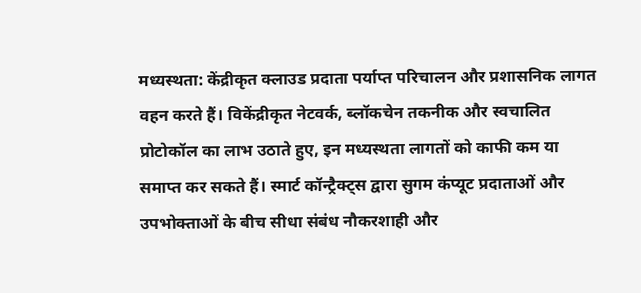मध्यस्थता: केंद्रीकृत क्लाउड प्रदाता पर्याप्त परिचालन और प्रशासनिक लागत वहन करते हैं। विकेंद्रीकृत नेटवर्क, ब्लॉकचेन तकनीक और स्वचालित प्रोटोकॉल का लाभ उठाते हुए, इन मध्यस्थता लागतों को काफी कम या समाप्त कर सकते हैं। स्मार्ट कॉन्ट्रैक्ट्स द्वारा सुगम कंप्यूट प्रदाताओं और उपभोक्ताओं के बीच सीधा संबंध नौकरशाही और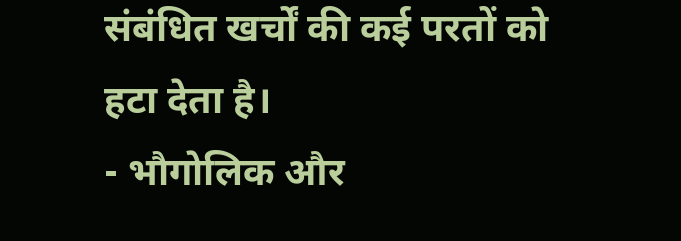संबंधित खर्चों की कई परतों को हटा देता है।
- भौगोलिक और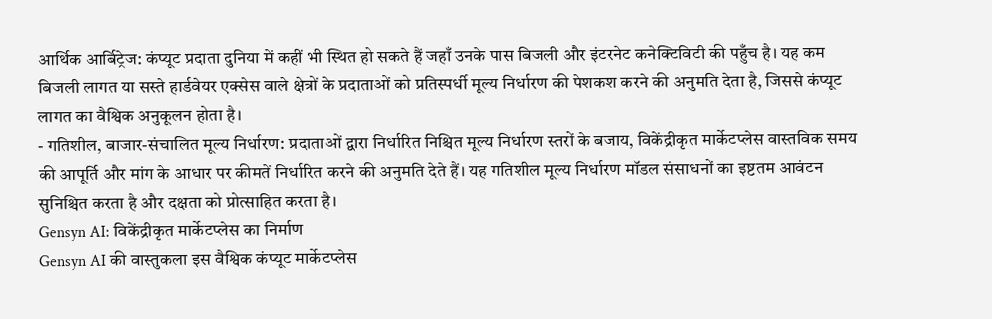आर्थिक आर्बिट्रेज: कंप्यूट प्रदाता दुनिया में कहीं भी स्थित हो सकते हैं जहाँ उनके पास बिजली और इंटरनेट कनेक्टिविटी की पहुँच है। यह कम बिजली लागत या सस्ते हार्डवेयर एक्सेस वाले क्षेत्रों के प्रदाताओं को प्रतिस्पर्धी मूल्य निर्धारण की पेशकश करने की अनुमति देता है, जिससे कंप्यूट लागत का वैश्विक अनुकूलन होता है।
- गतिशील, बाजार-संचालित मूल्य निर्धारण: प्रदाताओं द्वारा निर्धारित निश्चित मूल्य निर्धारण स्तरों के बजाय, विकेंद्रीकृत मार्केटप्लेस वास्तविक समय की आपूर्ति और मांग के आधार पर कीमतें निर्धारित करने की अनुमति देते हैं। यह गतिशील मूल्य निर्धारण मॉडल संसाधनों का इष्टतम आवंटन सुनिश्चित करता है और दक्षता को प्रोत्साहित करता है।
Gensyn AI: विकेंद्रीकृत मार्केटप्लेस का निर्माण
Gensyn AI की वास्तुकला इस वैश्विक कंप्यूट मार्केटप्लेस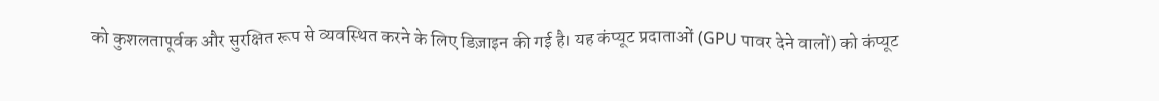को कुशलतापूर्वक और सुरक्षित रूप से व्यवस्थित करने के लिए डिज़ाइन की गई है। यह कंप्यूट प्रदाताओं (GPU पावर देने वालों) को कंप्यूट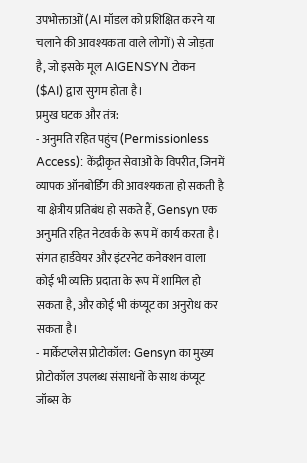उपभोक्ताओं (AI मॉडल को प्रशिक्षित करने या चलाने की आवश्यकता वाले लोगों) से जोड़ता है, जो इसके मूल AIGENSYN टोकन ($AI) द्वारा सुगम होता है।
प्रमुख घटक और तंत्र:
- अनुमति रहित पहुंच (Permissionless Access): केंद्रीकृत सेवाओं के विपरीत, जिनमें व्यापक ऑनबोर्डिंग की आवश्यकता हो सकती है या क्षेत्रीय प्रतिबंध हो सकते हैं, Gensyn एक अनुमति रहित नेटवर्क के रूप में कार्य करता है। संगत हार्डवेयर और इंटरनेट कनेक्शन वाला कोई भी व्यक्ति प्रदाता के रूप में शामिल हो सकता है, और कोई भी कंप्यूट का अनुरोध कर सकता है।
- मार्केटप्लेस प्रोटोकॉल: Gensyn का मुख्य प्रोटोकॉल उपलब्ध संसाधनों के साथ कंप्यूट जॉब्स के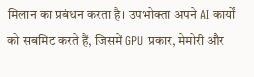मिलान का प्रबंधन करता है। उपभोक्ता अपने AI कार्यों को सबमिट करते हैं, जिसमें GPU प्रकार, मेमोरी और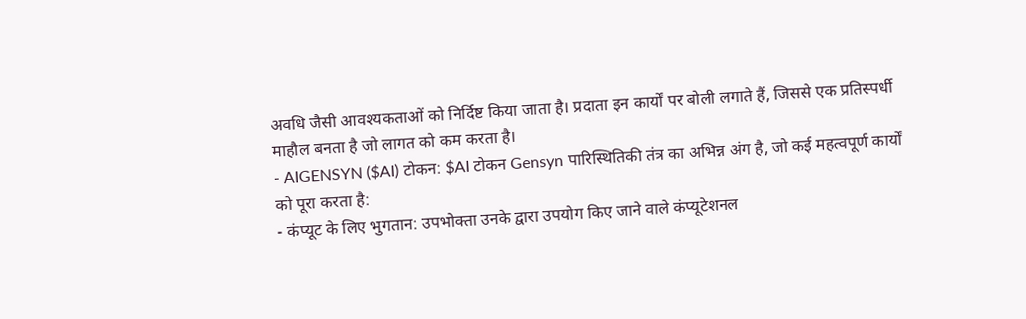अवधि जैसी आवश्यकताओं को निर्दिष्ट किया जाता है। प्रदाता इन कार्यों पर बोली लगाते हैं, जिससे एक प्रतिस्पर्धी माहौल बनता है जो लागत को कम करता है।
- AIGENSYN ($AI) टोकन: $AI टोकन Gensyn पारिस्थितिकी तंत्र का अभिन्न अंग है, जो कई महत्वपूर्ण कार्यों को पूरा करता है:
- कंप्यूट के लिए भुगतान: उपभोक्ता उनके द्वारा उपयोग किए जाने वाले कंप्यूटेशनल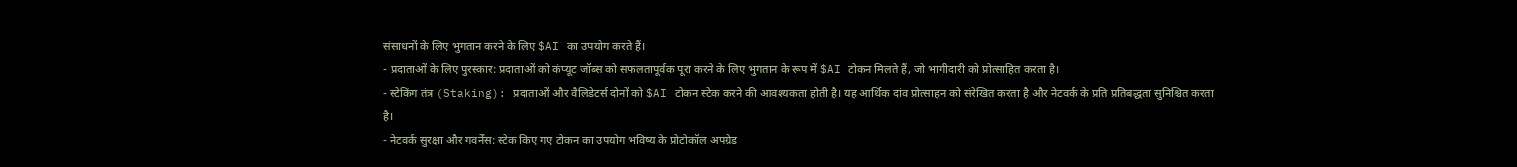संसाधनों के लिए भुगतान करने के लिए $AI का उपयोग करते हैं।
- प्रदाताओं के लिए पुरस्कार: प्रदाताओं को कंप्यूट जॉब्स को सफलतापूर्वक पूरा करने के लिए भुगतान के रूप में $AI टोकन मिलते हैं, जो भागीदारी को प्रोत्साहित करता है।
- स्टेकिंग तंत्र (Staking): प्रदाताओं और वैलिडेटर्स दोनों को $AI टोकन स्टेक करने की आवश्यकता होती है। यह आर्थिक दांव प्रोत्साहन को संरेखित करता है और नेटवर्क के प्रति प्रतिबद्धता सुनिश्चित करता है।
- नेटवर्क सुरक्षा और गवर्नेंस: स्टेक किए गए टोकन का उपयोग भविष्य के प्रोटोकॉल अपग्रेड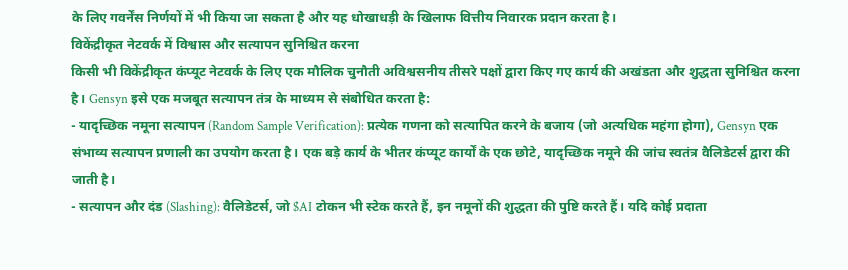के लिए गवर्नेंस निर्णयों में भी किया जा सकता है और यह धोखाधड़ी के खिलाफ वित्तीय निवारक प्रदान करता है।
विकेंद्रीकृत नेटवर्क में विश्वास और सत्यापन सुनिश्चित करना
किसी भी विकेंद्रीकृत कंप्यूट नेटवर्क के लिए एक मौलिक चुनौती अविश्वसनीय तीसरे पक्षों द्वारा किए गए कार्य की अखंडता और शुद्धता सुनिश्चित करना है। Gensyn इसे एक मजबूत सत्यापन तंत्र के माध्यम से संबोधित करता है:
- यादृच्छिक नमूना सत्यापन (Random Sample Verification): प्रत्येक गणना को सत्यापित करने के बजाय (जो अत्यधिक महंगा होगा), Gensyn एक संभाव्य सत्यापन प्रणाली का उपयोग करता है। एक बड़े कार्य के भीतर कंप्यूट कार्यों के एक छोटे, यादृच्छिक नमूने की जांच स्वतंत्र वैलिडेटर्स द्वारा की जाती है।
- सत्यापन और दंड (Slashing): वैलिडेटर्स, जो $AI टोकन भी स्टेक करते हैं, इन नमूनों की शुद्धता की पुष्टि करते हैं। यदि कोई प्रदाता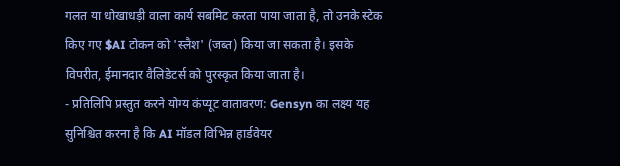गलत या धोखाधड़ी वाला कार्य सबमिट करता पाया जाता है, तो उनके स्टेक किए गए $AI टोकन को 'स्लैश' (जब्त) किया जा सकता है। इसके विपरीत, ईमानदार वैलिडेटर्स को पुरस्कृत किया जाता है।
- प्रतिलिपि प्रस्तुत करने योग्य कंप्यूट वातावरण: Gensyn का लक्ष्य यह सुनिश्चित करना है कि AI मॉडल विभिन्न हार्डवेयर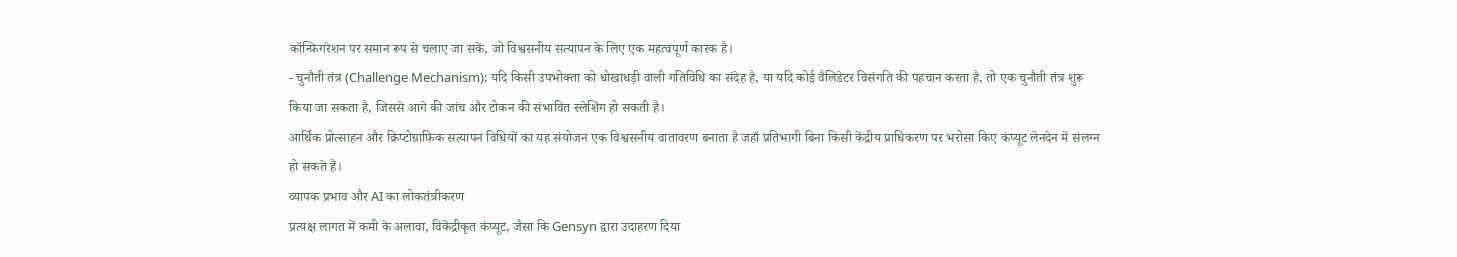कॉन्फ़िगरेशन पर समान रूप से चलाए जा सकें, जो विश्वसनीय सत्यापन के लिए एक महत्वपूर्ण कारक है।
- चुनौती तंत्र (Challenge Mechanism): यदि किसी उपभोक्ता को धोखाधड़ी वाली गतिविधि का संदेह है, या यदि कोई वैलिडेटर विसंगति की पहचान करता है, तो एक चुनौती तंत्र शुरू किया जा सकता है, जिससे आगे की जांच और टोकन की संभावित स्लेशिंग हो सकती है।
आर्थिक प्रोत्साहन और क्रिप्टोग्राफ़िक सत्यापन विधियों का यह संयोजन एक विश्वसनीय वातावरण बनाता है जहाँ प्रतिभागी बिना किसी केंद्रीय प्राधिकरण पर भरोसा किए कंप्यूट लेनदेन में संलग्न हो सकते हैं।
व्यापक प्रभाव और AI का लोकतंत्रीकरण
प्रत्यक्ष लागत में कमी के अलावा, विकेंद्रीकृत कंप्यूट, जैसा कि Gensyn द्वारा उदाहरण दिया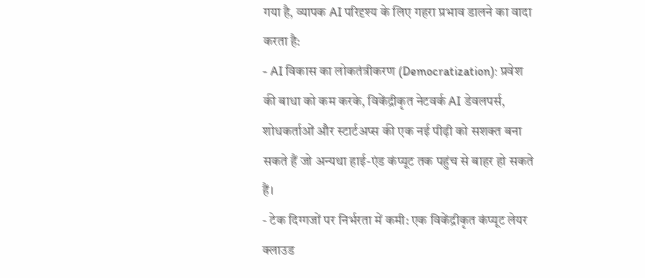गया है, व्यापक AI परिदृश्य के लिए गहरा प्रभाव डालने का वादा करता है:
- AI विकास का लोकतंत्रीकरण (Democratization): प्रवेश की बाधा को कम करके, विकेंद्रीकृत नेटवर्क AI डेवलपर्स, शोधकर्ताओं और स्टार्टअप्स की एक नई पीढ़ी को सशक्त बना सकते हैं जो अन्यथा हाई-एंड कंप्यूट तक पहुंच से बाहर हो सकते हैं।
- टेक दिग्गजों पर निर्भरता में कमी: एक विकेंद्रीकृत कंप्यूट लेयर क्लाउड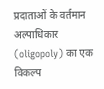प्रदाताओं के वर्तमान अल्पाधिकार (oligopoly) का एक विकल्प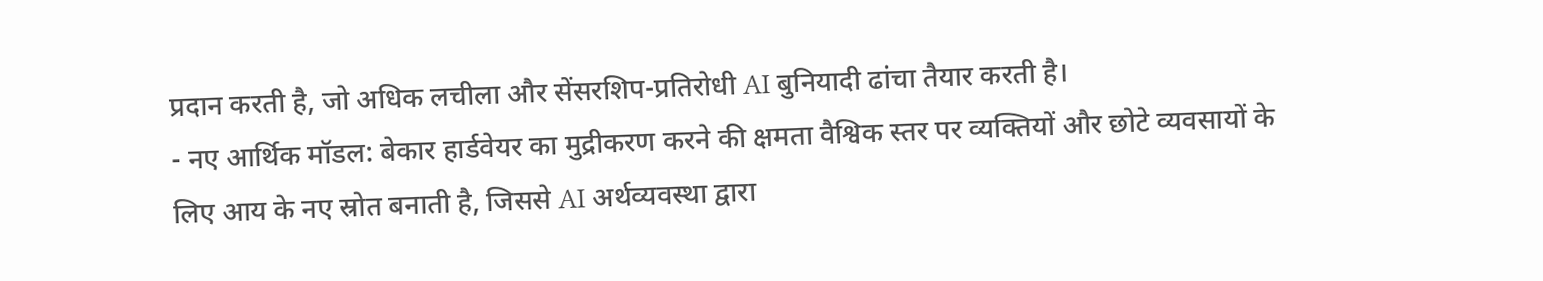प्रदान करती है, जो अधिक लचीला और सेंसरशिप-प्रतिरोधी AI बुनियादी ढांचा तैयार करती है।
- नए आर्थिक मॉडल: बेकार हार्डवेयर का मुद्रीकरण करने की क्षमता वैश्विक स्तर पर व्यक्तियों और छोटे व्यवसायों के लिए आय के नए स्रोत बनाती है, जिससे AI अर्थव्यवस्था द्वारा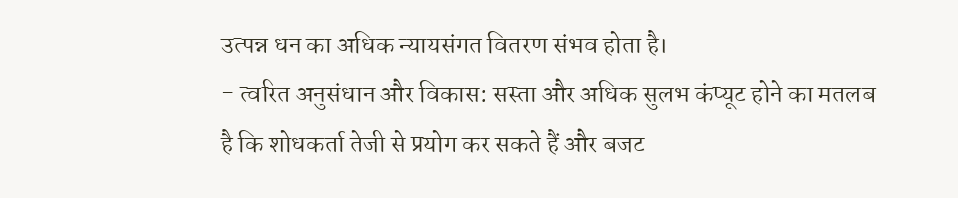उत्पन्न धन का अधिक न्यायसंगत वितरण संभव होता है।
- त्वरित अनुसंधान और विकास: सस्ता और अधिक सुलभ कंप्यूट होने का मतलब है कि शोधकर्ता तेजी से प्रयोग कर सकते हैं और बजट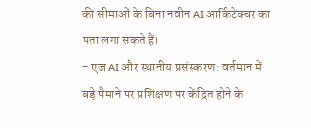की सीमाओं के बिना नवीन AI आर्किटेक्चर का पता लगा सकते हैं।
- एज AI और स्थानीय प्रसंस्करण: वर्तमान में बड़े पैमाने पर प्रशिक्षण पर केंद्रित होने के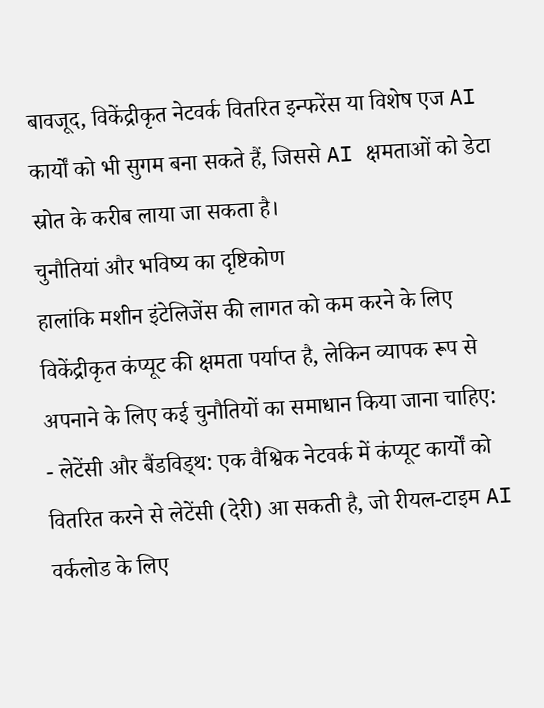बावजूद, विकेंद्रीकृत नेटवर्क वितरित इन्फरेंस या विशेष एज AI कार्यों को भी सुगम बना सकते हैं, जिससे AI क्षमताओं को डेटा स्रोत के करीब लाया जा सकता है।
चुनौतियां और भविष्य का दृष्टिकोण
हालांकि मशीन इंटेलिजेंस की लागत को कम करने के लिए विकेंद्रीकृत कंप्यूट की क्षमता पर्याप्त है, लेकिन व्यापक रूप से अपनाने के लिए कई चुनौतियों का समाधान किया जाना चाहिए:
- लेटेंसी और बैंडविड्थ: एक वैश्विक नेटवर्क में कंप्यूट कार्यों को वितरित करने से लेटेंसी (देरी) आ सकती है, जो रीयल-टाइम AI वर्कलोड के लिए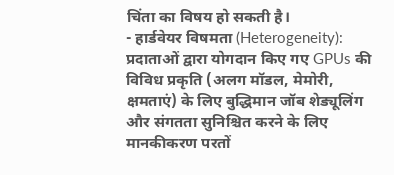चिंता का विषय हो सकती है।
- हार्डवेयर विषमता (Heterogeneity): प्रदाताओं द्वारा योगदान किए गए GPUs की विविध प्रकृति (अलग मॉडल, मेमोरी, क्षमताएं) के लिए बुद्धिमान जॉब शेड्यूलिंग और संगतता सुनिश्चित करने के लिए मानकीकरण परतों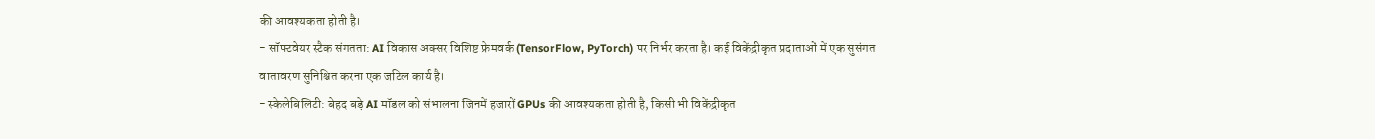की आवश्यकता होती है।
- सॉफ्टवेयर स्टैक संगतता: AI विकास अक्सर विशिष्ट फ्रेमवर्क (TensorFlow, PyTorch) पर निर्भर करता है। कई विकेंद्रीकृत प्रदाताओं में एक सुसंगत वातावरण सुनिश्चित करना एक जटिल कार्य है।
- स्केलेबिलिटी: बेहद बड़े AI मॉडल को संभालना जिनमें हजारों GPUs की आवश्यकता होती है, किसी भी विकेंद्रीकृत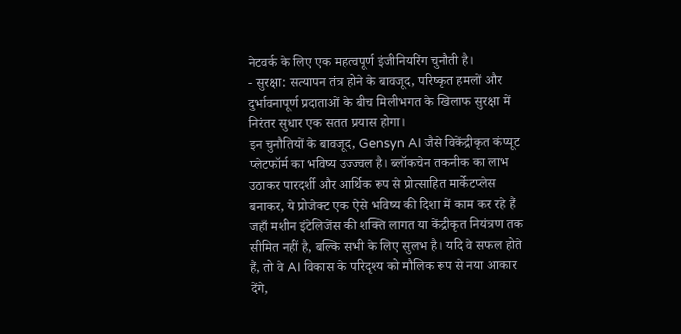नेटवर्क के लिए एक महत्वपूर्ण इंजीनियरिंग चुनौती है।
- सुरक्षा: सत्यापन तंत्र होने के बावजूद, परिष्कृत हमलों और दुर्भावनापूर्ण प्रदाताओं के बीच मिलीभगत के खिलाफ सुरक्षा में निरंतर सुधार एक सतत प्रयास होगा।
इन चुनौतियों के बावजूद, Gensyn AI जैसे विकेंद्रीकृत कंप्यूट प्लेटफॉर्म का भविष्य उज्ज्वल है। ब्लॉकचेन तकनीक का लाभ उठाकर पारदर्शी और आर्थिक रूप से प्रोत्साहित मार्केटप्लेस बनाकर, ये प्रोजेक्ट एक ऐसे भविष्य की दिशा में काम कर रहे हैं जहाँ मशीन इंटेलिजेंस की शक्ति लागत या केंद्रीकृत नियंत्रण तक सीमित नहीं है, बल्कि सभी के लिए सुलभ है। यदि वे सफल होते हैं, तो वे AI विकास के परिदृश्य को मौलिक रूप से नया आकार देंगे,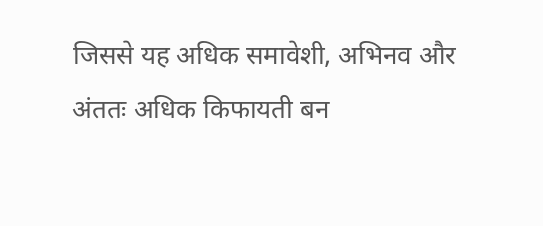जिससे यह अधिक समावेशी, अभिनव और अंततः अधिक किफायती बन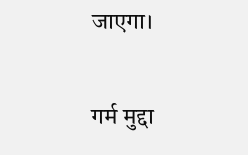जाएगा।

गर्म मुद्दा